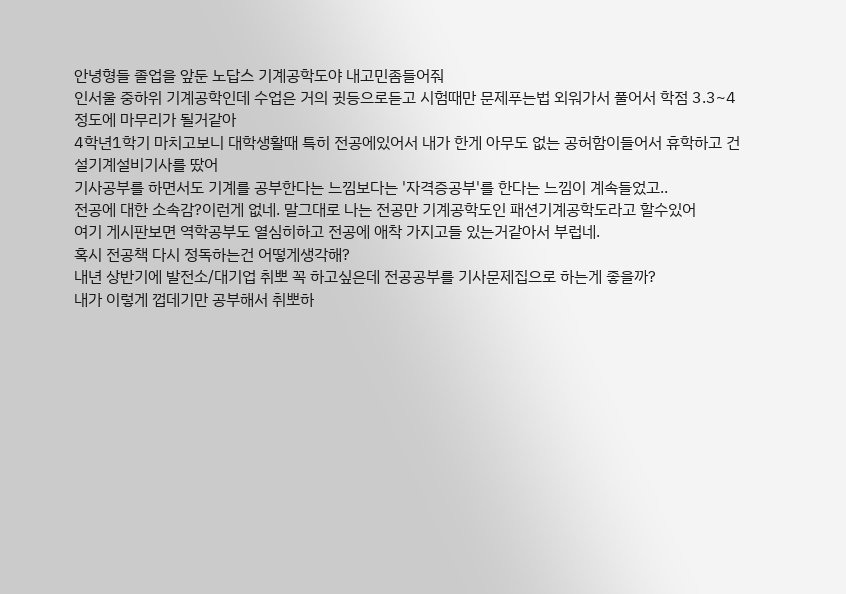안녕형들 졸업을 앞둔 노답스 기계공학도야 내고민좀들어줘
인서울 중하위 기계공학인데 수업은 거의 귓등으로듣고 시험때만 문제푸는법 외워가서 풀어서 학점 3.3~4정도에 마무리가 될거같아
4학년1학기 마치고보니 대학생활때 특히 전공에있어서 내가 한게 아무도 없는 공허함이들어서 휴학하고 건설기계설비기사를 땄어
기사공부를 하면서도 기계를 공부한다는 느낌보다는 '자격증공부'를 한다는 느낌이 계속들었고..
전공에 대한 소속감?이런게 없네. 말그대로 나는 전공만 기계공학도인 패션기계공학도라고 할수있어
여기 게시판보면 역학공부도 열심히하고 전공에 애착 가지고들 있는거같아서 부럽네.
혹시 전공책 다시 정독하는건 어떻게생각해?
내년 상반기에 발전소/대기업 취뽀 꼭 하고싶은데 전공공부를 기사문제집으로 하는게 좋을까?
내가 이렇게 껍데기만 공부해서 취뽀하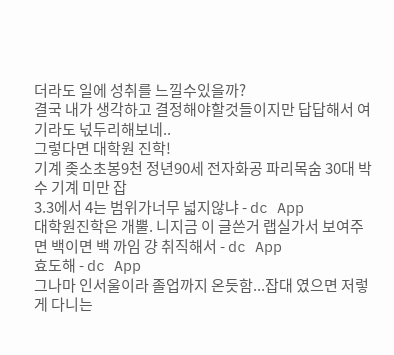더라도 일에 성취를 느낄수있을까?
결국 내가 생각하고 결정해야할것들이지만 답답해서 여기라도 넋두리해보네..
그렇다면 대학원 진학!
기계 좆소초봉9천 정년90세 전자화공 파리목숨 30대 박수 기계 미만 잡
3.3에서 4는 범위가너무 넓지않냐 - dc App
대학원진학은 개뿔. 니지금 이 글쓴거 랩실가서 보여주면 백이면 백 까임 걍 취직해서 - dc App
효도해 - dc App
그나마 인서울이라 졸업까지 온듯함...잡대 였으면 저렇게 다니는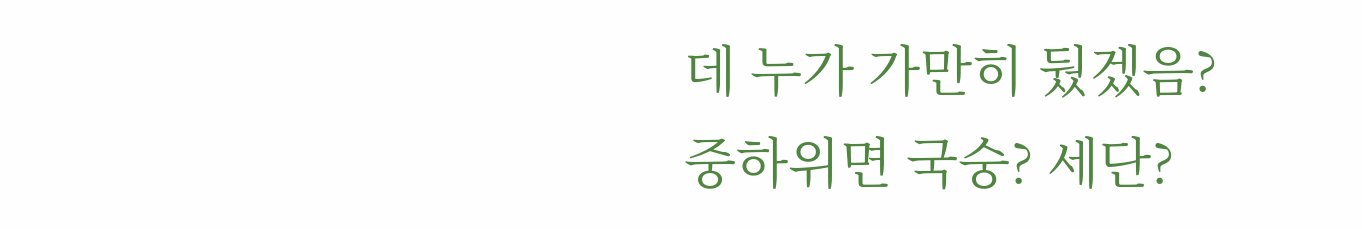데 누가 가만히 뒀겠음?
중하위면 국숭? 세단?